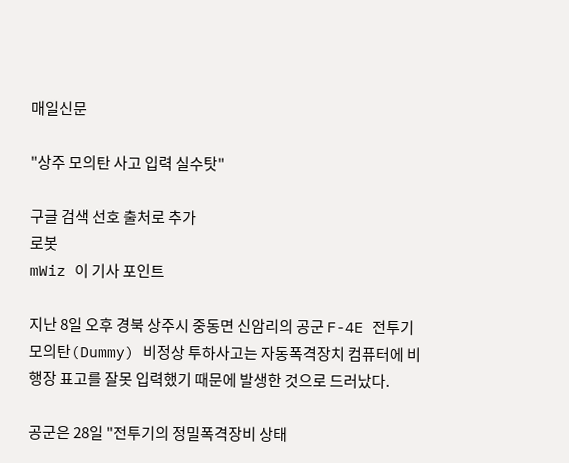매일신문

"상주 모의탄 사고 입력 실수탓"

구글 검색 선호 출처로 추가
로봇
mWiz 이 기사 포인트

지난 8일 오후 경북 상주시 중동면 신암리의 공군 F-4E 전투기 모의탄(Dummy) 비정상 투하사고는 자동폭격장치 컴퓨터에 비행장 표고를 잘못 입력했기 때문에 발생한 것으로 드러났다.

공군은 28일 "전투기의 정밀폭격장비 상태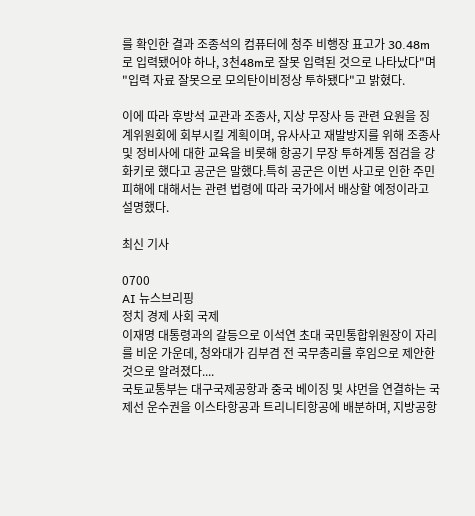를 확인한 결과 조종석의 컴퓨터에 청주 비행장 표고가 30.48m로 입력됐어야 하나, 3천48m로 잘못 입력된 것으로 나타났다"며 "입력 자료 잘못으로 모의탄이비정상 투하됐다"고 밝혔다.

이에 따라 후방석 교관과 조종사, 지상 무장사 등 관련 요원을 징계위원회에 회부시킬 계획이며, 유사사고 재발방지를 위해 조종사 및 정비사에 대한 교육을 비롯해 항공기 무장 투하계통 점검을 강화키로 했다고 공군은 말했다.특히 공군은 이번 사고로 인한 주민피해에 대해서는 관련 법령에 따라 국가에서 배상할 예정이라고 설명했다.

최신 기사

0700
AI 뉴스브리핑
정치 경제 사회 국제
이재명 대통령과의 갈등으로 이석연 초대 국민통합위원장이 자리를 비운 가운데, 청와대가 김부겸 전 국무총리를 후임으로 제안한 것으로 알려졌다....
국토교통부는 대구국제공항과 중국 베이징 및 샤먼을 연결하는 국제선 운수권을 이스타항공과 트리니티항공에 배분하며, 지방공항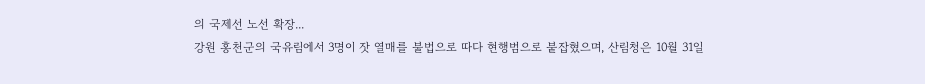의 국제선 노선 확장...
강원 홍천군의 국유림에서 3명이 잣 열매를 불법으로 따다 현행범으로 붙잡혔으며, 산림청은 10월 31일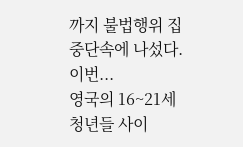까지 불법행위 집중단속에 나섰다. 이번...
영국의 16~21세 청년들 사이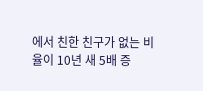에서 친한 친구가 없는 비율이 10년 새 5배 증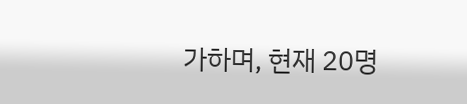가하며, 현재 20명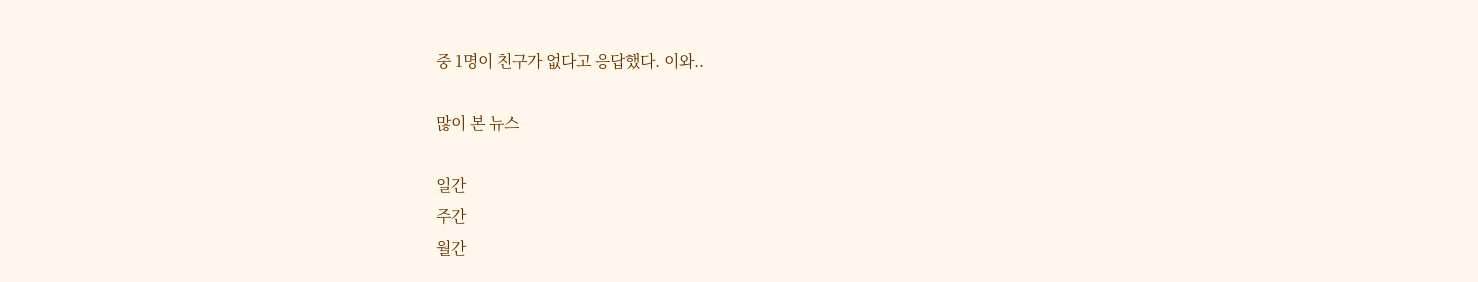중 1명이 친구가 없다고 응답했다. 이와..

많이 본 뉴스

일간
주간
월간